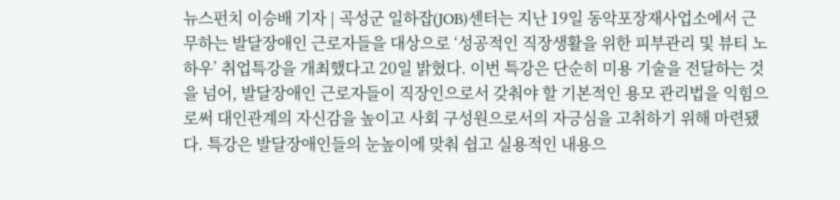뉴스펀치 이승배 기자 | 곡성군 일하잡(JOB)센터는 지난 19일 동악포장재사업소에서 근무하는 발달장애인 근로자들을 대상으로 ‘성공적인 직장생활을 위한 피부관리 및 뷰티 노하우’ 취업특강을 개최했다고 20일 밝혔다. 이번 특강은 단순히 미용 기술을 전달하는 것을 넘어, 발달장애인 근로자들이 직장인으로서 갖춰야 할 기본적인 용모 관리법을 익힘으로써 대인관계의 자신감을 높이고 사회 구성원으로서의 자긍심을 고취하기 위해 마련됐다. 특강은 발달장애인들의 눈높이에 맞춰 쉽고 실용적인 내용으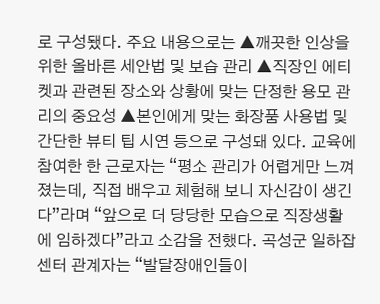로 구성됐다. 주요 내용으로는 ▲깨끗한 인상을 위한 올바른 세안법 및 보습 관리 ▲직장인 에티켓과 관련된 장소와 상황에 맞는 단정한 용모 관리의 중요성 ▲본인에게 맞는 화장품 사용법 및 간단한 뷰티 팁 시연 등으로 구성돼 있다. 교육에 참여한 한 근로자는 “평소 관리가 어렵게만 느껴졌는데, 직접 배우고 체험해 보니 자신감이 생긴다”라며 “앞으로 더 당당한 모습으로 직장생활에 임하겠다”라고 소감을 전했다. 곡성군 일하잡센터 관계자는 “발달장애인들이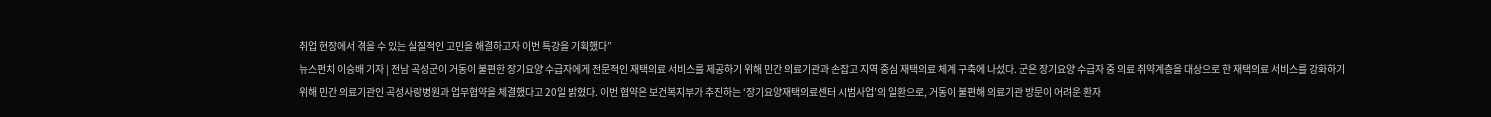취업 현장에서 겪을 수 있는 실질적인 고민을 해결하고자 이번 특강을 기획했다”
뉴스펀치 이승배 기자 | 전남 곡성군이 거동이 불편한 장기요양 수급자에게 전문적인 재택의료 서비스를 제공하기 위해 민간 의료기관과 손잡고 지역 중심 재택의료 체계 구축에 나섰다. 군은 장기요양 수급자 중 의료 취약계층을 대상으로 한 재택의료 서비스를 강화하기 위해 민간 의료기관인 곡성사랑병원과 업무협약을 체결했다고 20일 밝혔다. 이번 협약은 보건복지부가 추진하는 ‘장기요양재택의료센터 시범사업’의 일환으로, 거동이 불편해 의료기관 방문이 어려운 환자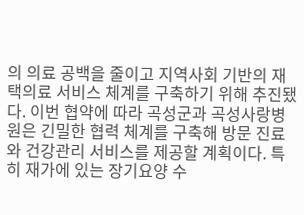의 의료 공백을 줄이고 지역사회 기반의 재택의료 서비스 체계를 구축하기 위해 추진됐다. 이번 협약에 따라 곡성군과 곡성사랑병원은 긴밀한 협력 체계를 구축해 방문 진료와 건강관리 서비스를 제공할 계획이다. 특히 재가에 있는 장기요양 수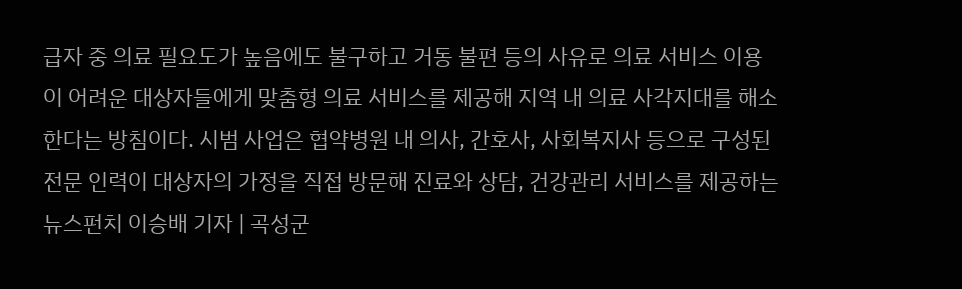급자 중 의료 필요도가 높음에도 불구하고 거동 불편 등의 사유로 의료 서비스 이용이 어려운 대상자들에게 맞춤형 의료 서비스를 제공해 지역 내 의료 사각지대를 해소한다는 방침이다. 시범 사업은 협약병원 내 의사, 간호사, 사회복지사 등으로 구성된 전문 인력이 대상자의 가정을 직접 방문해 진료와 상담, 건강관리 서비스를 제공하는
뉴스펀치 이승배 기자 | 곡성군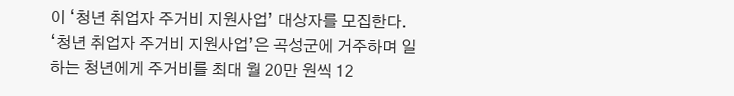이 ‘청년 취업자 주거비 지원사업’ 대상자를 모집한다. ‘청년 취업자 주거비 지원사업’은 곡성군에 거주하며 일하는 청년에게 주거비를 최대 월 20만 원씩 12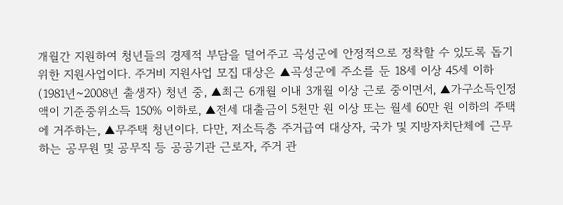개월간 지원하여 청년들의 경제적 부담을 덜어주고 곡성군에 안정적으로 정착할 수 있도록 돕기 위한 지원사업이다. 주거비 지원사업 모집 대상은 ▲곡성군에 주소를 둔 18세 이상 45세 이하(1981년~2008년 출생자) 청년 중, ▲최근 6개월 이내 3개월 이상 근로 중이면서, ▲가구소득인정액이 기준중위소득 150% 이하로, ▲전세 대출금이 5천만 원 이상 또는 월세 60만 원 이하의 주택에 거주하는, ▲무주택 청년이다. 다만, 저소득층 주거급여 대상자, 국가 및 지방자치단체에 근무하는 공무원 및 공무직 등 공공기관 근로자, 주거 관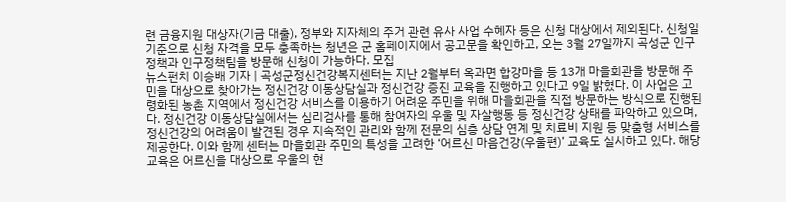련 금융지원 대상자(기금 대출), 정부와 지자체의 주거 관련 유사 사업 수혜자 등은 신청 대상에서 제외된다. 신청일 기준으로 신청 자격을 모두 충족하는 청년은 군 홈페이지에서 공고문을 확인하고, 오는 3월 27일까지 곡성군 인구정책과 인구정책팀을 방문해 신청이 가능하다. 모집
뉴스펀치 이승배 기자 | 곡성군정신건강복지센터는 지난 2월부터 옥과면 합강마을 등 13개 마을회관을 방문해 주민을 대상으로 찾아가는 정신건강 이동상담실과 정신건강 증진 교육을 진행하고 있다고 9일 밝혔다. 이 사업은 고령화된 농촌 지역에서 정신건강 서비스를 이용하기 어려운 주민을 위해 마을회관을 직접 방문하는 방식으로 진행된다. 정신건강 이동상담실에서는 심리검사를 통해 참여자의 우울 및 자살행동 등 정신건강 상태를 파악하고 있으며, 정신건강의 어려움이 발견된 경우 지속적인 관리와 함께 전문의 심층 상담 연계 및 치료비 지원 등 맞춤형 서비스를 제공한다. 이와 함께 센터는 마을회관 주민의 특성을 고려한 ‘어르신 마음건강(우울편)’ 교육도 실시하고 있다. 해당 교육은 어르신을 대상으로 우울의 현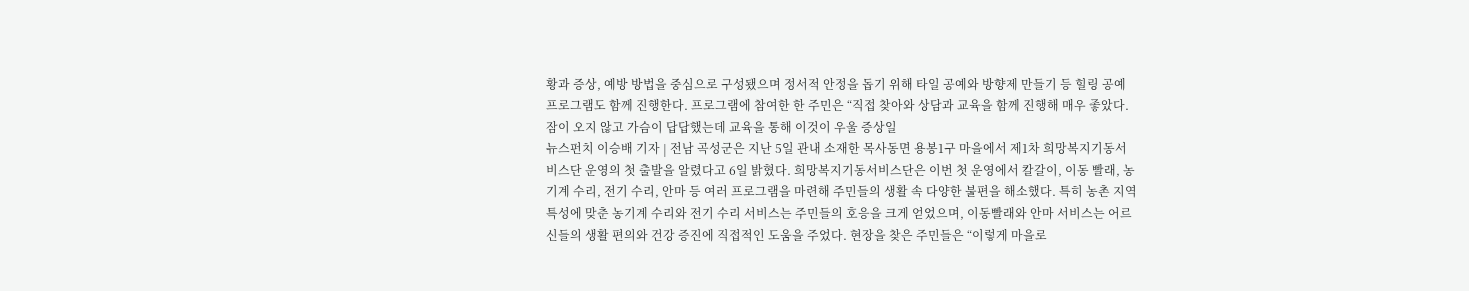황과 증상, 예방 방법을 중심으로 구성됐으며 정서적 안정을 돕기 위해 타일 공예와 방향제 만들기 등 힐링 공예 프로그램도 함께 진행한다. 프로그램에 참여한 한 주민은 “직접 찾아와 상담과 교육을 함께 진행해 매우 좋았다. 잠이 오지 않고 가슴이 답답했는데 교육을 통해 이것이 우울 증상일
뉴스펀치 이승배 기자 | 전남 곡성군은 지난 5일 관내 소재한 목사동면 용봉1구 마을에서 제1차 희망복지기동서비스단 운영의 첫 출발을 알렸다고 6일 밝혔다. 희망복지기동서비스단은 이번 첫 운영에서 칼갈이, 이동 빨래, 농기계 수리, 전기 수리, 안마 등 여러 프로그램을 마련해 주민들의 생활 속 다양한 불편을 해소했다. 특히 농촌 지역 특성에 맞춘 농기계 수리와 전기 수리 서비스는 주민들의 호응을 크게 얻었으며, 이동빨래와 안마 서비스는 어르신들의 생활 편의와 건강 증진에 직접적인 도움을 주었다. 현장을 찾은 주민들은 “이렇게 마을로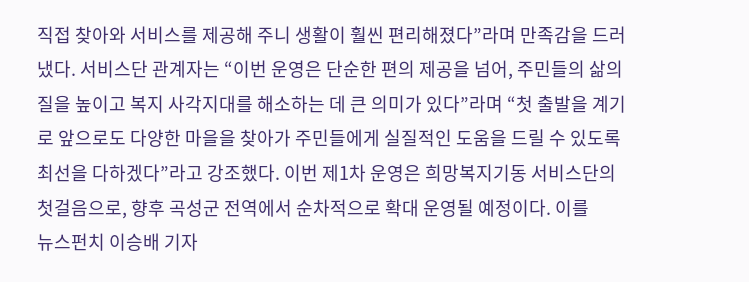직접 찾아와 서비스를 제공해 주니 생활이 훨씬 편리해졌다”라며 만족감을 드러냈다. 서비스단 관계자는 “이번 운영은 단순한 편의 제공을 넘어, 주민들의 삶의 질을 높이고 복지 사각지대를 해소하는 데 큰 의미가 있다”라며 “첫 출발을 계기로 앞으로도 다양한 마을을 찾아가 주민들에게 실질적인 도움을 드릴 수 있도록 최선을 다하겠다”라고 강조했다. 이번 제1차 운영은 희망복지기동 서비스단의 첫걸음으로, 향후 곡성군 전역에서 순차적으로 확대 운영될 예정이다. 이를
뉴스펀치 이승배 기자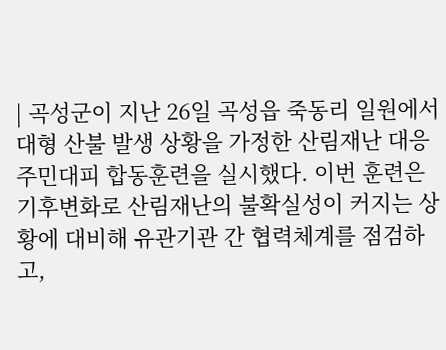| 곡성군이 지난 26일 곡성읍 죽동리 일원에서 대형 산불 발생 상황을 가정한 산림재난 대응 주민대피 합동훈련을 실시했다. 이번 훈련은 기후변화로 산림재난의 불확실성이 커지는 상황에 대비해 유관기관 간 협력체계를 점검하고,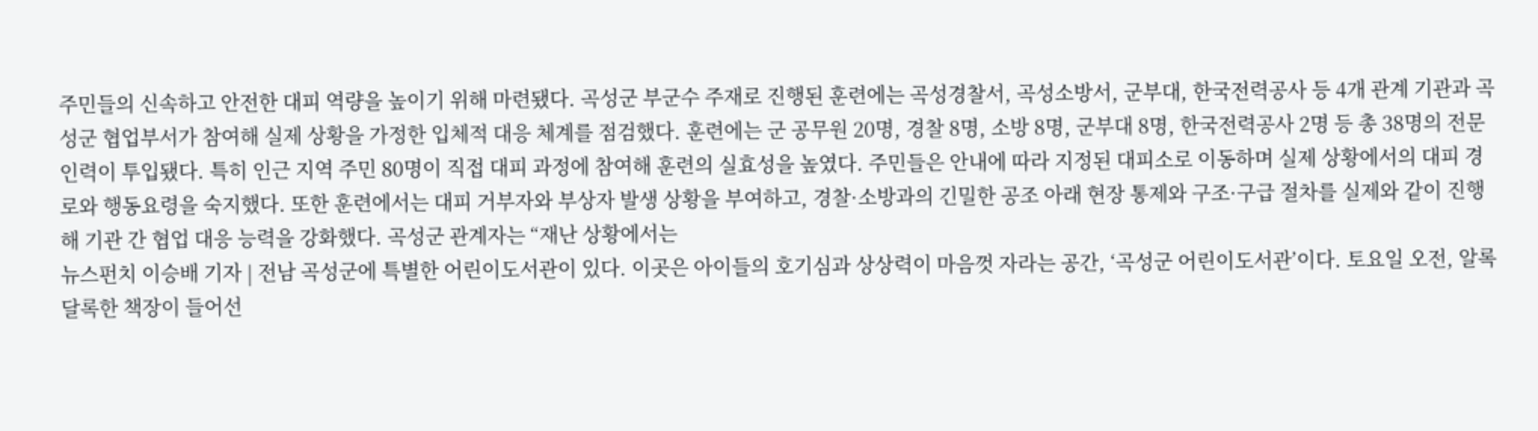주민들의 신속하고 안전한 대피 역량을 높이기 위해 마련됐다. 곡성군 부군수 주재로 진행된 훈련에는 곡성경찰서, 곡성소방서, 군부대, 한국전력공사 등 4개 관계 기관과 곡성군 협업부서가 참여해 실제 상황을 가정한 입체적 대응 체계를 점검했다. 훈련에는 군 공무원 20명, 경찰 8명, 소방 8명, 군부대 8명, 한국전력공사 2명 등 총 38명의 전문인력이 투입됐다. 특히 인근 지역 주민 80명이 직접 대피 과정에 참여해 훈련의 실효성을 높였다. 주민들은 안내에 따라 지정된 대피소로 이동하며 실제 상황에서의 대피 경로와 행동요령을 숙지했다. 또한 훈련에서는 대피 거부자와 부상자 발생 상황을 부여하고, 경찰·소방과의 긴밀한 공조 아래 현장 통제와 구조·구급 절차를 실제와 같이 진행해 기관 간 협업 대응 능력을 강화했다. 곡성군 관계자는 “재난 상황에서는
뉴스펀치 이승배 기자 | 전남 곡성군에 특별한 어린이도서관이 있다. 이곳은 아이들의 호기심과 상상력이 마음껏 자라는 공간, ‘곡성군 어린이도서관’이다. 토요일 오전, 알록달록한 책장이 들어선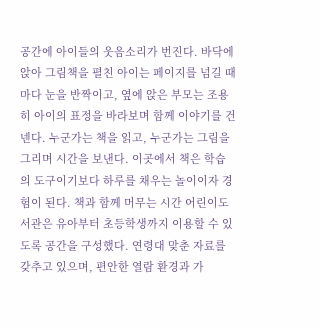공간에 아이들의 웃음소리가 번진다. 바닥에 앉아 그림책을 펼친 아이는 페이지를 넘길 때마다 눈을 반짝이고, 옆에 앉은 부모는 조용히 아이의 표정을 바라보며 함께 이야기를 건넨다. 누군가는 책을 읽고, 누군가는 그림을 그리며 시간을 보낸다. 이곳에서 책은 학습의 도구이기보다 하루를 채우는 놀이이자 경험이 된다. 책과 함께 머무는 시간 어린이도서관은 유아부터 초등학생까지 이용할 수 있도록 공간을 구성했다. 연령대 맞춘 자료를 갖추고 있으며, 편안한 열람 환경과 가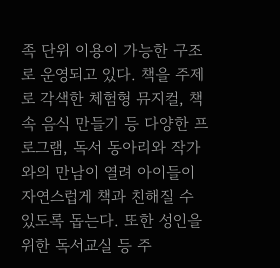족 단위 이용이 가능한 구조로 운영되고 있다. 책을 주제로 각색한 체험형 뮤지컬, 책 속 음식 만들기 등 다양한 프로그램, 독서 동아리와 작가와의 만남이 열려 아이들이 자연스럽게 책과 친해질 수 있도록 돕는다. 또한 성인을 위한 독서교실 등 주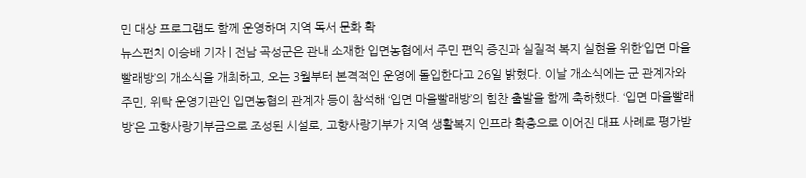민 대상 프로그램도 함께 운영하며 지역 독서 문화 확
뉴스펀치 이승배 기자 | 전남 곡성군은 관내 소재한 입면농협에서 주민 편익 증진과 실질적 복지 실현을 위한‘입면 마을빨래방’의 개소식을 개최하고, 오는 3월부터 본격적인 운영에 돌입한다고 26일 밝혔다. 이날 개소식에는 군 관계자와 주민, 위탁 운영기관인 입면농협의 관계자 등이 참석해 ‘입면 마을빨래방’의 힘찬 출발을 함께 축하했다. ‘입면 마을빨래방’은 고향사랑기부금으로 조성된 시설로, 고향사랑기부가 지역 생활복지 인프라 확충으로 이어진 대표 사례로 평가받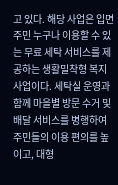고 있다. 해당 사업은 입면 주민 누구나 이용할 수 있는 무료 세탁 서비스를 제공하는 생활밀착형 복지사업이다. 세탁실 운영과 함께 마을별 방문 수거 및 배달 서비스를 병행하여 주민들의 이용 편의를 높이고, 대형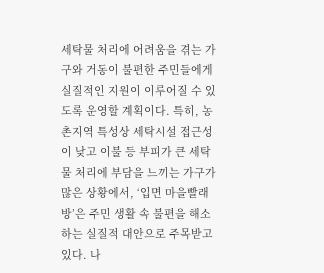세탁물 처리에 어려움을 겪는 가구와 거동이 불편한 주민들에게 실질적인 지원이 이루어질 수 있도록 운영할 계획이다. 특히, 농촌지역 특성상 세탁시설 접근성이 낮고 이불 등 부피가 큰 세탁물 처리에 부담을 느끼는 가구가 많은 상황에서, ‘입면 마을빨래방’은 주민 생활 속 불편을 해소하는 실질적 대안으로 주목받고 있다. 나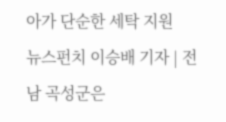아가 단순한 세탁 지원
뉴스펀치 이승배 기자 | 전남 곡성군은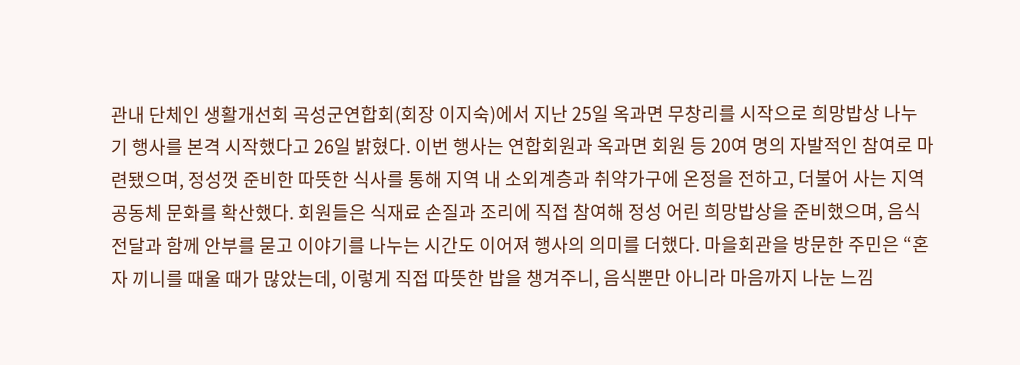관내 단체인 생활개선회 곡성군연합회(회장 이지숙)에서 지난 25일 옥과면 무창리를 시작으로 희망밥상 나누기 행사를 본격 시작했다고 26일 밝혔다. 이번 행사는 연합회원과 옥과면 회원 등 20여 명의 자발적인 참여로 마련됐으며, 정성껏 준비한 따뜻한 식사를 통해 지역 내 소외계층과 취약가구에 온정을 전하고, 더불어 사는 지역공동체 문화를 확산했다. 회원들은 식재료 손질과 조리에 직접 참여해 정성 어린 희망밥상을 준비했으며, 음식 전달과 함께 안부를 묻고 이야기를 나누는 시간도 이어져 행사의 의미를 더했다. 마을회관을 방문한 주민은 “혼자 끼니를 때울 때가 많았는데, 이렇게 직접 따뜻한 밥을 챙겨주니, 음식뿐만 아니라 마음까지 나눈 느낌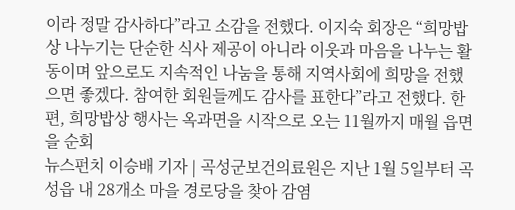이라 정말 감사하다”라고 소감을 전했다. 이지숙 회장은 “희망밥상 나누기는 단순한 식사 제공이 아니라 이웃과 마음을 나누는 활동이며 앞으로도 지속적인 나눔을 통해 지역사회에 희망을 전했으면 좋겠다. 참여한 회원들께도 감사를 표한다”라고 전했다. 한편, 희망밥상 행사는 옥과면을 시작으로 오는 11월까지 매월 읍면을 순회
뉴스펀치 이승배 기자 | 곡성군보건의료원은 지난 1월 5일부터 곡성읍 내 28개소 마을 경로당을 찾아 감염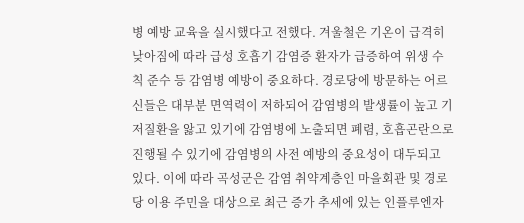병 예방 교육을 실시했다고 전했다. 겨울철은 기온이 급격히 낮아짐에 따라 급성 호흡기 감염증 환자가 급증하여 위생 수칙 준수 등 감염병 예방이 중요하다. 경로당에 방문하는 어르신들은 대부분 면역력이 저하되어 감염병의 발생률이 높고 기저질환을 앓고 있기에 감염병에 노출되면 폐렴, 호흡곤란으로 진행될 수 있기에 감염병의 사전 예방의 중요성이 대두되고 있다. 이에 따라 곡성군은 감염 취약계층인 마을회관 및 경로당 이용 주민을 대상으로 최근 증가 추세에 있는 인플루엔자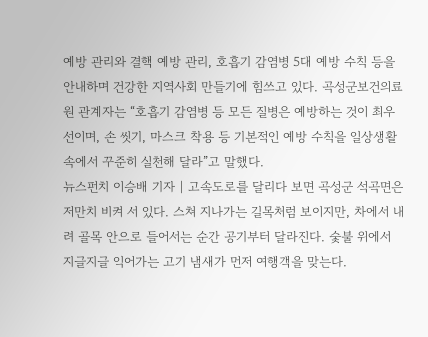예방 관리와 결핵 예방 관리, 호흡기 감염병 5대 예방 수칙 등을 안내하며 건강한 지역사회 만들기에 힘쓰고 있다. 곡성군보건의료원 관계자는 “호흡기 감염병 등 모든 질병은 예방하는 것이 최우선이며, 손 씻기, 마스크 착용 등 기본적인 예방 수칙을 일상생활 속에서 꾸준히 실천해 달라”고 말했다.
뉴스펀치 이승배 기자 | 고속도로를 달리다 보면 곡성군 석곡면은 저만치 비켜 서 있다. 스쳐 지나가는 길목처럼 보이지만, 차에서 내려 골목 안으로 들어서는 순간 공기부터 달라진다. 숯불 위에서 지글지글 익어가는 고기 냄새가 먼저 여행객을 맞는다.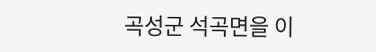곡성군 석곡면을 이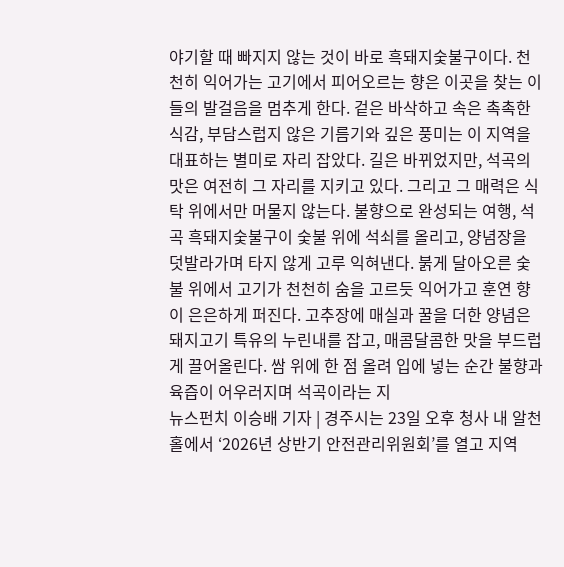야기할 때 빠지지 않는 것이 바로 흑돼지숯불구이다. 천천히 익어가는 고기에서 피어오르는 향은 이곳을 찾는 이들의 발걸음을 멈추게 한다. 겉은 바삭하고 속은 촉촉한 식감, 부담스럽지 않은 기름기와 깊은 풍미는 이 지역을 대표하는 별미로 자리 잡았다. 길은 바뀌었지만, 석곡의 맛은 여전히 그 자리를 지키고 있다. 그리고 그 매력은 식탁 위에서만 머물지 않는다. 불향으로 완성되는 여행, 석곡 흑돼지숯불구이 숯불 위에 석쇠를 올리고, 양념장을 덧발라가며 타지 않게 고루 익혀낸다. 붉게 달아오른 숯불 위에서 고기가 천천히 숨을 고르듯 익어가고 훈연 향이 은은하게 퍼진다. 고추장에 매실과 꿀을 더한 양념은 돼지고기 특유의 누린내를 잡고, 매콤달콤한 맛을 부드럽게 끌어올린다. 쌈 위에 한 점 올려 입에 넣는 순간 불향과 육즙이 어우러지며 석곡이라는 지
뉴스펀치 이승배 기자 | 경주시는 23일 오후 청사 내 알천홀에서 ‘2026년 상반기 안전관리위원회’를 열고 지역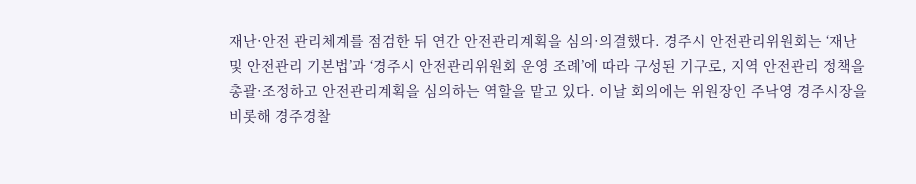재난·안전 관리체계를 점검한 뒤 연간 안전관리계획을 심의·의결했다. 경주시 안전관리위원회는 ‘재난 및 안전관리 기본법’과 ‘경주시 안전관리위원회 운영 조례’에 따라 구성된 기구로, 지역 안전관리 정책을 총괄·조정하고 안전관리계획을 심의하는 역할을 맡고 있다. 이날 회의에는 위원장인 주낙영 경주시장을 비롯해 경주경찰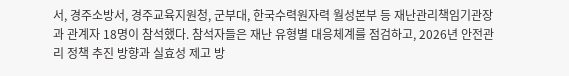서, 경주소방서, 경주교육지원청, 군부대, 한국수력원자력 월성본부 등 재난관리책임기관장과 관계자 18명이 참석했다. 참석자들은 재난 유형별 대응체계를 점검하고, 2026년 안전관리 정책 추진 방향과 실효성 제고 방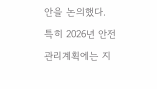안을 논의했다. 특히 2026년 안전관리계획에는 지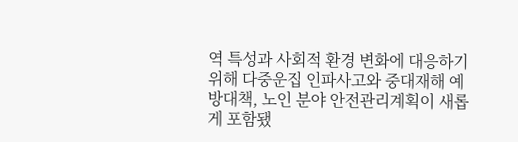역 특성과 사회적 환경 변화에 대응하기 위해 다중운집 인파사고와 중대재해 예방대책, 노인 분야 안전관리계획이 새롭게 포함됐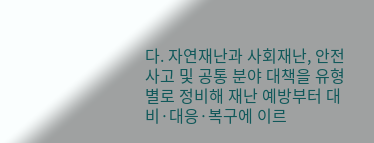다. 자연재난과 사회재난, 안전사고 및 공통 분야 대책을 유형별로 정비해 재난 예방부터 대비·대응·복구에 이르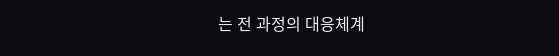는 전 과정의 대응체계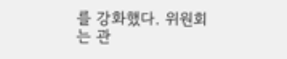를 강화했다. 위원회는 관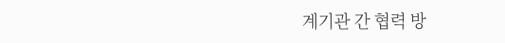계기관 간 협력 방